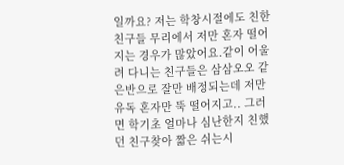일까요? 저는 학창시절에도 친한친구들 무리에서 저만 혼자 떨어지는 경우가 많았어요.같이 어울려 다니는 친구들은 삼삼오오 같은반으로 잘만 배정되는데 저만 유독 혼자만 뚝 떨어지고.. 그러면 학기초 얼마나 심난한지 친했던 친구찾아 짧은 쉬는시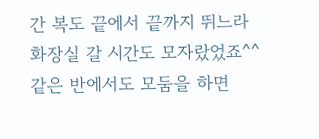간 복도 끝에서 끝까지 뛰느라 화장실 갈 시간도 모자랐었죠^^ 같은 반에서도 모둠을 하면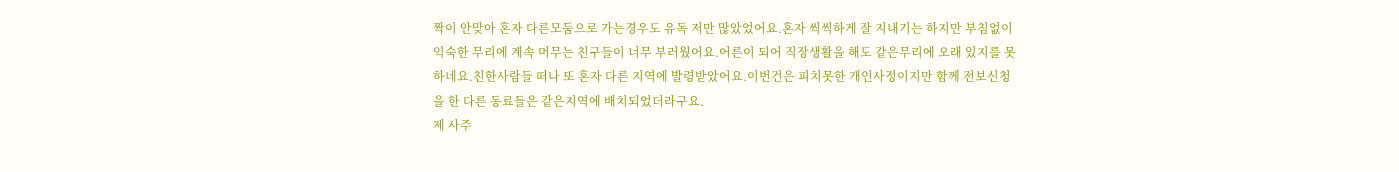짝이 안맞아 혼자 다른모둠으로 가는경우도 유독 저만 많았었어요.혼자 씩씩하게 잘 지내기는 하지만 부침없이 익숙한 무리에 계속 머무는 친구들이 너무 부러웠어요.어른이 되어 직장생활을 해도 같은무리에 오래 있지를 못하네요.친한사람들 떠나 또 혼자 다른 지역에 발령받았어요.이번건은 피치못한 개인사정이지만 함께 전보신청을 한 다른 동료들은 같은지역에 배치되었더라구요.
제 사주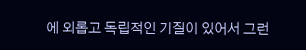에 외롭고 독립적인 기질이 있어서 그런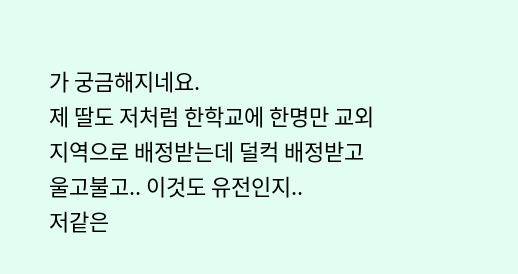가 궁금해지네요.
제 딸도 저처럼 한학교에 한명만 교외지역으로 배정받는데 덜컥 배정받고 울고불고.. 이것도 유전인지..
저같은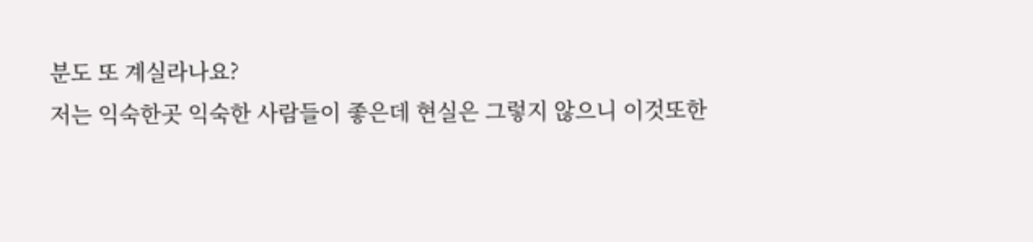분도 또 계실라나요?
저는 익숙한곳 익숙한 사람들이 좋은데 현실은 그렇지 않으니 이것또한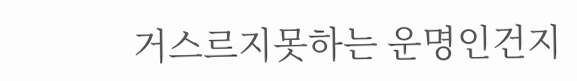거스르지못하는 운명인건지